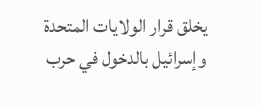يخلق قرار الولايات المتحدة وإسرائيل بالدخول في حرب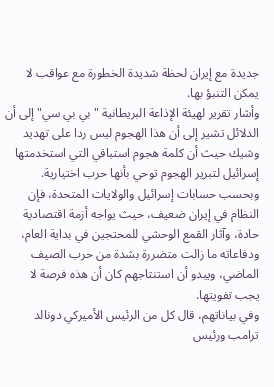جديدة مع إيران لحظة شديدة الخطورة مع عواقب لا يمكن التنبؤ بها.
وأشار تقرير لهيئة الإذاعة البريطانية "بي بي سي" إلى أن الدلائل تشير إلى أن هذا الهجوم ليس ردا على تهديد وشيك حيث أن كلمة هجوم استباقي التي استخدمتها إسرائيل لتبرير الهجوم توحي بأنها حرب اختيارية.
وبحسب حسابات إسرائيل والولايات المتحدة، فإن النظام في إيران ضعيف، حيث يواجه أزمة اقتصادية حادة، وآثار القمع الوحشي للمحتجين في بداية العام، ودفاعاته ما زالت متضررة بشدة من حرب الصيف الماضي، ويبدو أن استنتاجهم كان أن هذه فرصة لا يجب تفويتها.
وفي بياناتهم، قال كل من الرئيس الأميركي دونالد ترامب ورئيس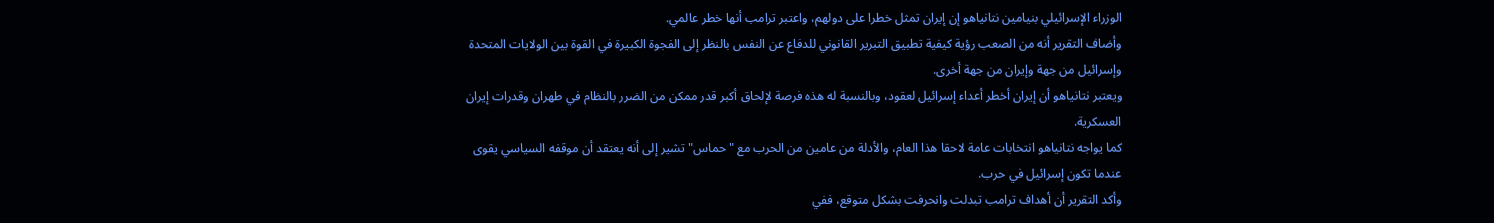الوزراء الإسرائيلي بنيامين نتانياهو إن إيران تمثل خطرا على دولهم، واعتبر ترامب أنها خطر عالمي.
وأضاف التقرير أنه من الصعب رؤية كيفية تطبيق التبرير القانوني للدفاع عن النفس بالنظر إلى الفجوة الكبيرة في القوة بين الولايات المتحدة وإسرائيل من جهة وإيران من جهة أخرى.
ويعتبر نتانياهو أن إيران أخطر أعداء إسرائيل لعقود، وبالنسبة له هذه فرصة لإلحاق أكبر قدر ممكن من الضرر بالنظام في طهران وقدرات إيران العسكرية.
كما يواجه نتانياهو انتخابات عامة لاحقا هذا العام، والأدلة من عامين من الحرب مع "حماس" تشير إلى أنه يعتقد أن موقفه السياسي يقوى عندما تكون إسرائيل في حرب.
وأكد التقرير أن أهداف ترامب تبدلت وانحرفت بشكل متوقع، ففي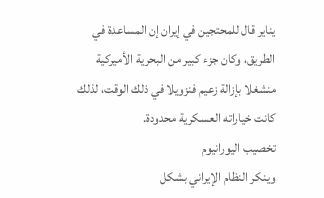يناير قال للمحتجين في إيران إن المساعدة في الطريق، وكان جزء كبير من البحرية الأميركية منشغلا بإزالة زعيم فنزويلا في ذلك الوقت، لذلك كانت خياراته العسكرية محدودة.
تخصيب اليورانيوم
وينكر النظام الإيراني بشكل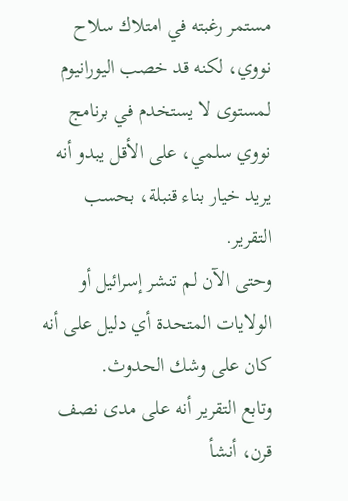مستمر رغبته في امتلاك سلاح نووي، لكنه قد خصب اليورانيوم لمستوى لا يستخدم في برنامج نووي سلمي، على الأقل يبدو أنه يريد خيار بناء قنبلة، بحسب التقرير.
وحتى الآن لم تنشر إسرائيل أو الولايات المتحدة أي دليل على أنه كان على وشك الحدوث.
وتابع التقرير أنه على مدى نصف قرن، أنشأ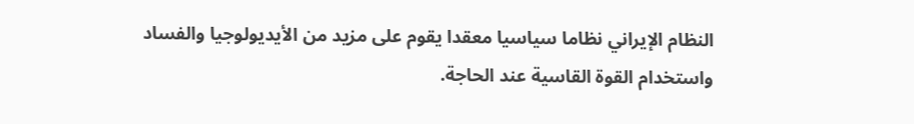النظام الإيراني نظاما سياسيا معقدا يقوم على مزيد من الأيديولوجيا والفساد واستخدام القوة القاسية عند الحاجة.